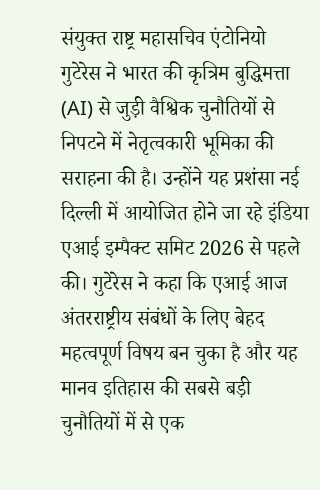संयुक्त राष्ट्र महासचिव एंटोनियो गुटेरेस ने भारत की कृत्रिम बुद्धिमत्ता (AI) से जुड़ी वैश्विक चुनौतियों से निपटने में नेतृत्वकारी भूमिका की सराहना की है। उन्होंने यह प्रशंसा नई दिल्ली में आयोजित होने जा रहे इंडिया एआई इम्पैक्ट समिट 2026 से पहले की। गुटेरेस ने कहा कि एआई आज अंतरराष्ट्रीय संबंधों के लिए बेहद महत्वपूर्ण विषय बन चुका है और यह मानव इतिहास की सबसे बड़ी चुनौतियों में से एक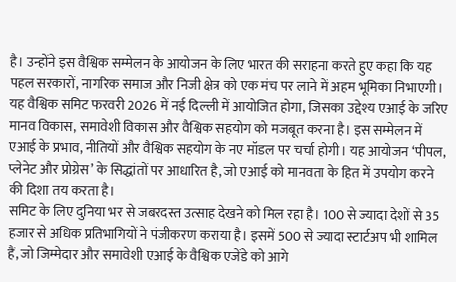है। उन्होंने इस वैश्विक सम्मेलन के आयोजन के लिए भारत की सराहना करते हुए कहा कि यह पहल सरकारों, नागरिक समाज और निजी क्षेत्र को एक मंच पर लाने में अहम भूमिका निभाएगी।
यह वैश्विक समिट फरवरी 2026 में नई दिल्ली में आयोजित होगा, जिसका उद्देश्य एआई के जरिए मानव विकास, समावेशी विकास और वैश्विक सहयोग को मजबूत करना है। इस सम्मेलन में एआई के प्रभाव, नीतियों और वैश्विक सहयोग के नए मॉडल पर चर्चा होगी। यह आयोजन ‘पीपल, प्लेनेट और प्रोग्रेस’ के सिद्धांतों पर आधारित है, जो एआई को मानवता के हित में उपयोग करने की दिशा तय करता है।
समिट के लिए दुनिया भर से जबरदस्त उत्साह देखने को मिल रहा है। 100 से ज्यादा देशों से 35 हजार से अधिक प्रतिभागियों ने पंजीकरण कराया है। इसमें 500 से ज्यादा स्टार्टअप भी शामिल हैं, जो जिम्मेदार और समावेशी एआई के वैश्विक एजेंडे को आगे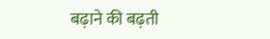बढ़ाने की बढ़ती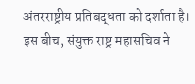अंतरराष्ट्रीय प्रतिबद्धता को दर्शाता है।
इस बीच, संयुक्त राष्ट्र महासचिव ने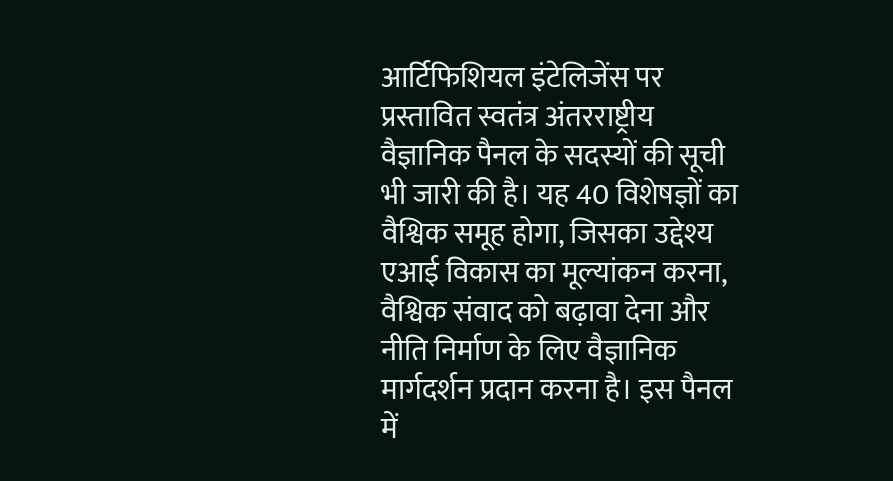आर्टिफिशियल इंटेलिजेंस पर प्रस्तावित स्वतंत्र अंतरराष्ट्रीय वैज्ञानिक पैनल के सदस्यों की सूची भी जारी की है। यह 40 विशेषज्ञों का वैश्विक समूह होगा, जिसका उद्देश्य एआई विकास का मूल्यांकन करना, वैश्विक संवाद को बढ़ावा देना और नीति निर्माण के लिए वैज्ञानिक मार्गदर्शन प्रदान करना है। इस पैनल में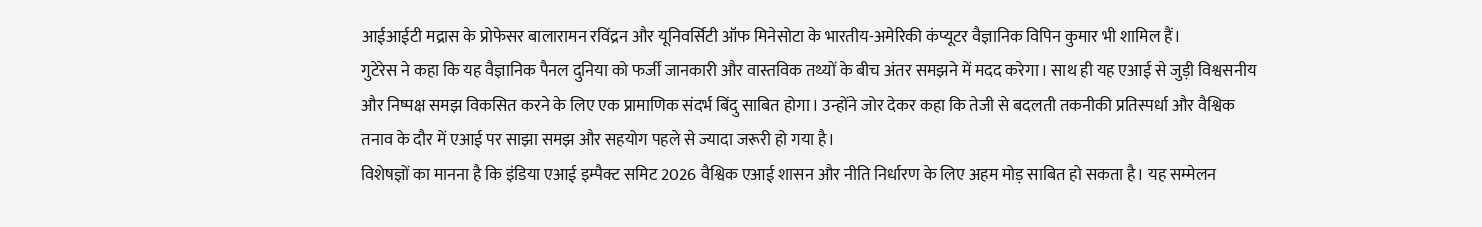आईआईटी मद्रास के प्रोफेसर बालारामन रविंद्रन और यूनिवर्सिटी ऑफ मिनेसोटा के भारतीय-अमेरिकी कंप्यूटर वैज्ञानिक विपिन कुमार भी शामिल हैं।
गुटेरेस ने कहा कि यह वैज्ञानिक पैनल दुनिया को फर्जी जानकारी और वास्तविक तथ्यों के बीच अंतर समझने में मदद करेगा। साथ ही यह एआई से जुड़ी विश्वसनीय और निष्पक्ष समझ विकसित करने के लिए एक प्रामाणिक संदर्भ बिंदु साबित होगा। उन्होंने जोर देकर कहा कि तेजी से बदलती तकनीकी प्रतिस्पर्धा और वैश्विक तनाव के दौर में एआई पर साझा समझ और सहयोग पहले से ज्यादा जरूरी हो गया है।
विशेषज्ञों का मानना है कि इंडिया एआई इम्पैक्ट समिट 2026 वैश्विक एआई शासन और नीति निर्धारण के लिए अहम मोड़ साबित हो सकता है। यह सम्मेलन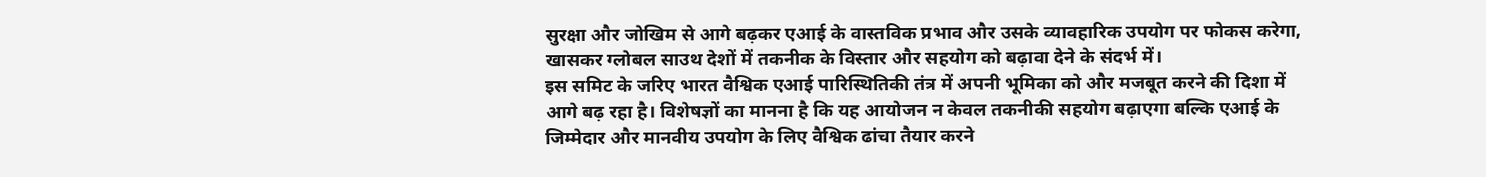सुरक्षा और जोखिम से आगे बढ़कर एआई के वास्तविक प्रभाव और उसके व्यावहारिक उपयोग पर फोकस करेगा, खासकर ग्लोबल साउथ देशों में तकनीक के विस्तार और सहयोग को बढ़ावा देने के संदर्भ में।
इस समिट के जरिए भारत वैश्विक एआई पारिस्थितिकी तंत्र में अपनी भूमिका को और मजबूत करने की दिशा में आगे बढ़ रहा है। विशेषज्ञों का मानना है कि यह आयोजन न केवल तकनीकी सहयोग बढ़ाएगा बल्कि एआई के जिम्मेदार और मानवीय उपयोग के लिए वैश्विक ढांचा तैयार करने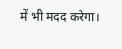में भी मदद करेगा।